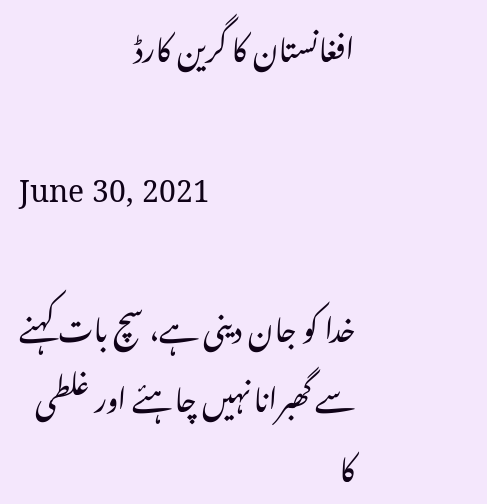افغانستان کا گرین کارڈ

June 30, 2021

خدا کو جان دینی ہے، سچ بات کہنے سے گھبرانا نہیں چاہئے اور غلطی کا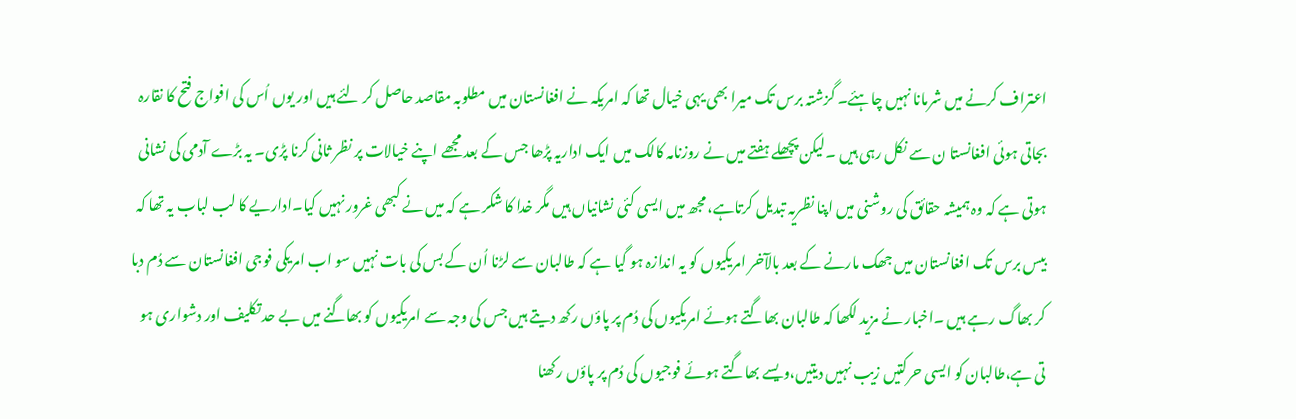اعتراف کرنے میں شرمانا نہیں چاہئے۔ گزشتہ برس تک میرا بھی یہی خیال تھا کہ امریکہ نے افغانستان میں مطلوبہ مقاصد حاصل کر لئے ہیں اور یوں اُس کی افواج فتح کا نقارہ بجاتی ہوئی افغانستا ن سے نکل رہی ہیں ۔لیکن پچھلے ہفتے میں نے روزنامہ کالک میں ایک اداریہ پڑھا جس کے بعد مجھے اپنے خیالات پر نظر ثانی کرنا پڑی۔ یہ بڑے آدمی کی نشانی ہوتی ہے کہ وہ ہمیشہ حقائق کی روشنی میں اپنا نظریہ تبدیل کرتاہے، مجھ میں ایسی کئی نشانیاں ہیں مگر خدا کا شکر ہے کہ میں نے کبھی غرور نہیں کیا۔اداریے کا لب لباب یہ تھا کہ بیس برس تک افغانستان میں جھک مارنے کے بعد بالآخر امریکیوں کو یہ اندازہ ہو گیا ہے کہ طالبان سے لڑنا اُن کے بس کی بات نہیں سو اب امریکی فوجی افغانستان سے دُم دبا کر بھاگ رہے ہیں ۔اخبار نے مزید لکھا کہ طالبان بھاگتے ہوئے امریکیوں کی دُم پر پاؤں رکھ دیتے ہیں جس کی وجہ سے امریکیوں کو بھاگنے میں بے حد تکلیف اور دشواری ہو تی ہے،طالبان کو ایسی حرکتیں زیب نہیں دیتیں،ویسے بھاگتے ہوئے فوجیوں کی دُم پر پاؤں رکھنا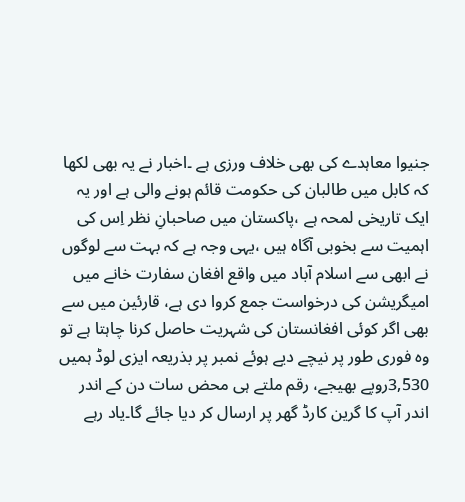جنیوا معاہدے کی بھی خلاف ورزی ہے ۔اخبار نے یہ بھی لکھا کہ کابل میں طالبان کی حکومت قائم ہونے والی ہے اور یہ ایک تاریخی لمحہ ہے ،پاکستان میں صاحبانِ نظر اِس کی اہمیت سے بخوبی آگاہ ہیں ،یہی وجہ ہے کہ بہت سے لوگوں نے ابھی سے اسلام آباد میں واقع افغان سفارت خانے میں امیگریشن کی درخواست جمع کروا دی ہے، قارئین میں سے بھی اگر کوئی افغانستان کی شہریت حاصل کرنا چاہتا ہے تو وہ فوری طور پر نیچے دیے ہوئے نمبر پر بذریعہ ایزی لوڈ ہمیں 3,530روپے بھیجے، رقم ملتے ہی محض سات دن کے اندر اندر آپ کا گرین کارڈ گھر پر ارسال کر دیا جائے گا۔یاد رہے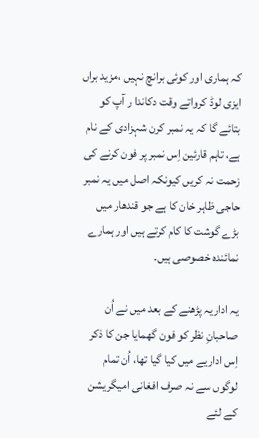کہ ہماری اور کوئی برانچ نہیں ،مزید براں ایزی لوڈ کرواتے وقت دکاندا ر آپ کو بتائے گا کہ یہ نمبر کرن شہزادی کے نام ہے، تاہم قارئین اِس نمبر پر فون کرنے کی زحمت نہ کریں کیونکہ اصل میں یہ نمبر حاجی ظاہر خان کا ہے جو قندھار میں بڑے گوشت کا کام کرتے ہیں اور ہمارے نمائندہ خصوصی ہیں۔

یہ اداریہ پڑھنے کے بعد میں نے اُن صاحبانِ نظر کو فون گھمایا جن کا ذکر اِس اداریے میں کیا گیا تھا، اُن تمام لوگوں سے نہ صرف افغانی امیگریشن کے لئے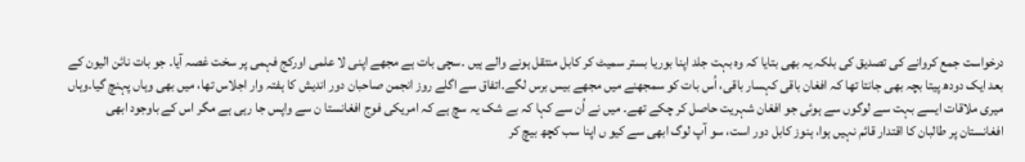درخواست جمع کروانے کی تصدیق کی بلکہ یہ بھی بتایا کہ وہ بہت جلد اپنا بوریا بستر سمیٹ کر کابل منتقل ہونے والے ہیں ۔سچی بات ہے مجھے اپنی لا علمی اورکج فہمی پر سخت غصہ آیا۔ جو بات نائن الیون کے بعد ایک دودھ پیتا بچہ بھی جانتا تھا کہ افغان باقی کہسار باقی، اُس بات کو سمجھنے میں مجھے بیس برس لگے۔اتفاق سے اگلے روز انجمن صاحبان دور اندیش کا ہفتہ وار اجلاس تھا، میں بھی وہاں پہنچ گیا۔وہاں میری ملاقات ایسے بہت سے لوگوں سے ہوئی جو افغان شہریت حاصل کر چکے تھے۔ میں نے اُن سے کہا کہ بے شک یہ سچ ہے کہ امریکی فوج افغانستا ن سے واپس جا رہی ہے مگر اس کے باوجود ابھی افغانستان پر طالبان کا اقتدار قائم نہیں ہوا، ہنوز کابل دور است، سو آپ لوگ ابھی سے کیو ں اپنا سب کچھ بیچ کر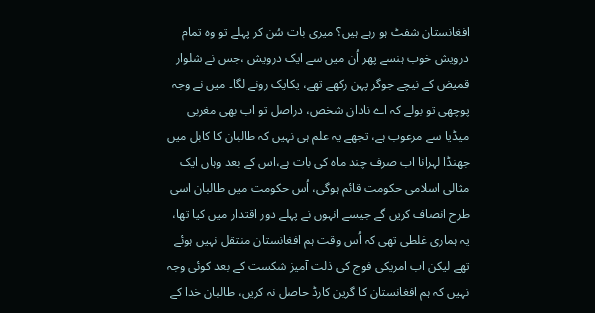افغانستان شفٹ ہو رہے ہیں؟ میری بات سُن کر پہلے تو وہ تمام درویش خوب ہنسے پھر اُن میں سے ایک درویش ،جس نے شلوار قمیض کے نیچے جوگر پہن رکھے تھے، یکایک رونے لگا۔ میں نے وجہ پوچھی تو بولے کہ اے نادان شخص، دراصل تو اب بھی مغربی میڈیا سے مرعوب ہے، تجھے یہ علم ہی نہیں کہ طالبان کا کابل میں جھنڈا لہرانا اب صرف چند ماہ کی بات ہے،اس کے بعد وہاں ایک مثالی اسلامی حکومت قائم ہوگی، اُس حکومت میں طالبان اسی طرح انصاف کریں گے جیسے انہوں نے پہلے دور اقتدار میں کیا تھا، یہ ہماری غلطی تھی کہ اُس وقت ہم افغانستان منتقل نہیں ہوئے تھے لیکن اب امریکی فوج کی ذلت آمیز شکست کے بعد کوئی وجہ نہیں کہ ہم افغانستان کا گرین کارڈ حاصل نہ کریں، طالبان خدا کے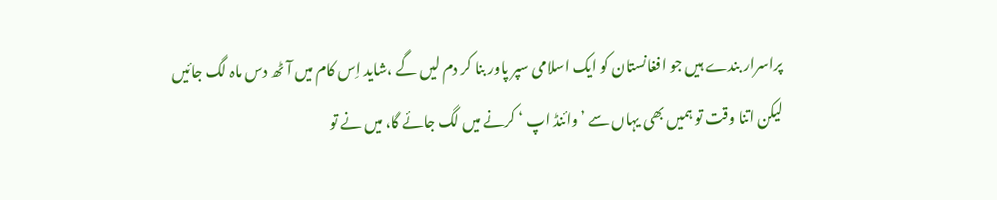پراسرار بندے ہیں جو افغانستان کو ایک اسلامی سپر پاور بنا کر دم لیں گے ،شاید اِس کام میں آٹھ دس ماہ لگ جائیں لیکن اتنا وقت تو ہمیں بھی یہاں سے ’وائنڈ اپ ‘ کرنے میں لگ جائے گا، میں نے تو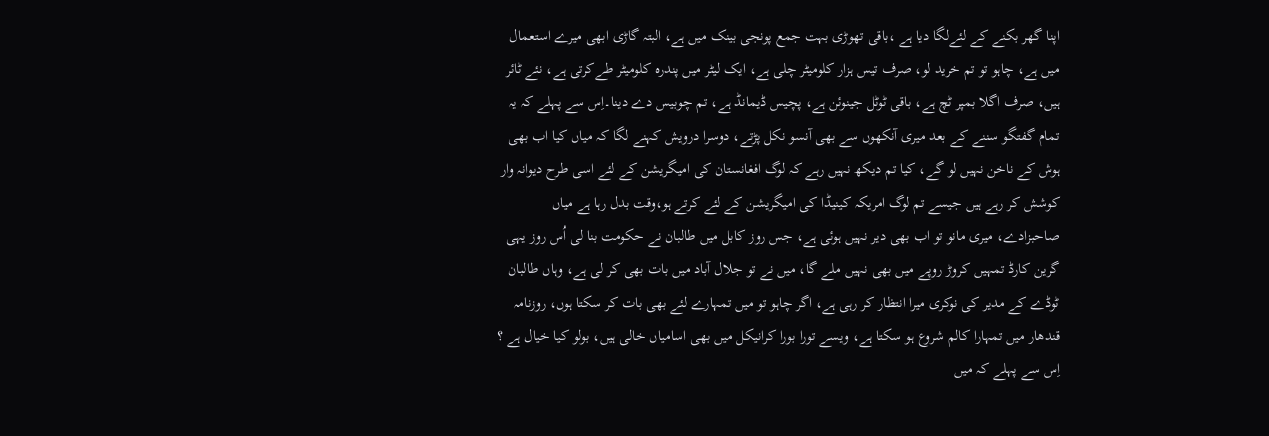اپنا گھر بکنے کے لئےلگا دیا ہے ،باقی تھوڑی بہت جمع پونجی بینک میں ہے، البتہ گاڑی ابھی میرے استعمال میں ہے، چاہو تو تم خرید لو، صرف تیس ہزار کلومیٹر چلی ہے، ایک لیٹر میں پندرہ کلومیٹر طےکرتی ہے، نئے ٹائر ہیں، صرف اگلا بمپر ٹچ ہے، باقی ٹوٹل جینوئن ہے، پچیس ڈیمانڈ ہے، تم چوبیس دے دینا۔اِس سے پہلے کہ یہ تمام گفتگو سننے کے بعد میری آنکھوں سے بھی آنسو نکل پڑتے، دوسرا درویش کہنے لگا کہ میاں کیا اب بھی ہوش کے ناخن نہیں لو گے، کیا تم دیکھ نہیں رہے کہ لوگ افغانستان کی امیگریشن کے لئے اسی طرح دیوانہ وار کوشش کر رہے ہیں جیسے تم لوگ امریکہ کینیڈا کی امیگریشن کے لئے کرتے ہو،وقت بدل رہا ہے میاں صاحبزادے، میری مانو تو اب بھی دیر نہیں ہوئی ہے، جس روز کابل میں طالبان نے حکومت بنا لی اُس روز یہی گرین کارڈ تمہیں کروڑ روپے میں بھی نہیں ملے گا، میں نے تو جلال آباد میں بات بھی کر لی ہے، وہاں طالبان ٹوڈے کے مدیر کی نوکری میرا انتظار کر رہی ہے، اگر چاہو تو میں تمہارے لئے بھی بات کر سکتا ہوں، روزنامہ قندھار میں تمہارا کالم شروع ہو سکتا ہے، ویسے تورا بورا کرانیکل میں بھی اسامیاں خالی ہیں، بولو کیا خیال ہے ؟ اِس سے پہلے کہ میں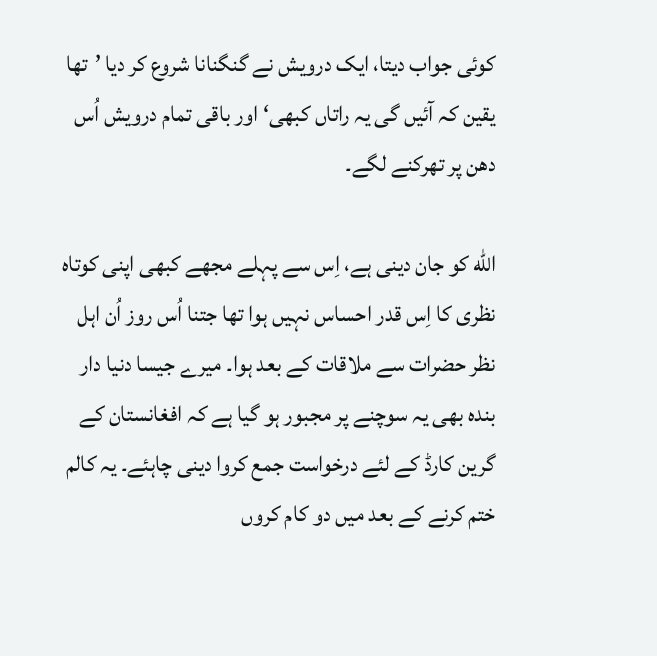کوئی جواب دیتا، ایک درویش نے گنگنانا شروع کر دیا ’تھا یقین کہ آئیں گی یہ راتاں کبھی‘ اور باقی تمام درویش اُس دھن پر تھرکنے لگے۔

الله کو جان دینی ہے، اِس سے پہلے مجھے کبھی اپنی کوتاہ نظری کا اِس قدر احساس نہیں ہوا تھا جتنا اُس روز اُن اہل نظر حضرات سے ملاقات کے بعد ہوا۔ میرے جیسا دنیا دار بندہ بھی یہ سوچنے پر مجبور ہو گیا ہے کہ افغانستان کے گرین کارڈ کے لئے درخواست جمع کروا دینی چاہئے۔ یہ کالم ختم کرنے کے بعد میں دو کام کروں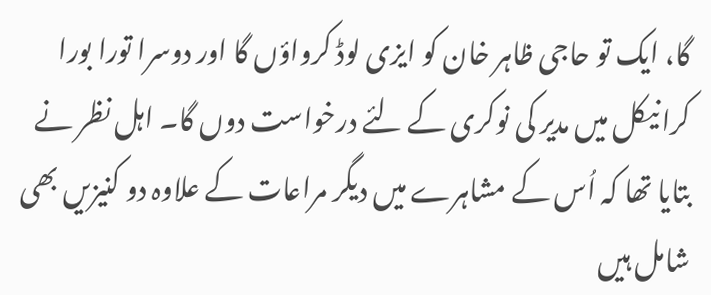گا، ایک تو حاجی ظاہر خان کو ایزی لوڈ کرواؤں گا اور دوسرا تورا بورا کرانیکل میں مدیر کی نوکری کے لئے درخواست دوں گا۔ اہل نظر نے بتایا تھا کہ اُس کے مشاہرے میں دیگر مراعات کے علاوہ دو کنیزیں بھی شامل ہیں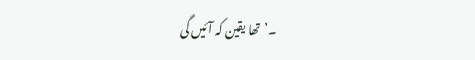۔’تھا یقین کہ آئیں گی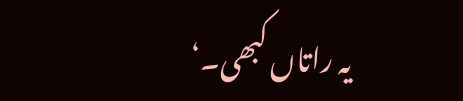یہ راتاں کبھی۔‘